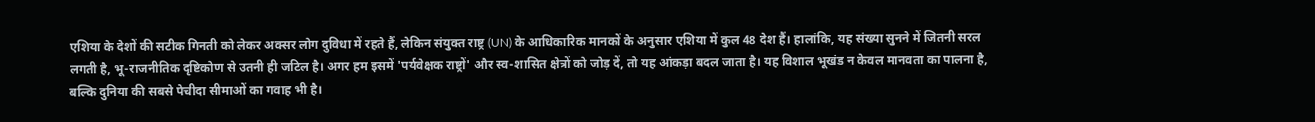एशिया के देशों की सटीक गिनती को लेकर अक्सर लोग दुविधा में रहते हैं, लेकिन संयुक्त राष्ट्र (UN) के आधिकारिक मानकों के अनुसार एशिया में कुल 48 देश हैं। हालांकि, यह संख्या सुनने में जितनी सरल लगती है, भू-राजनीतिक दृष्टिकोण से उतनी ही जटिल है। अगर हम इसमें 'पर्यवेक्षक राष्ट्रों' और स्व-शासित क्षेत्रों को जोड़ दें, तो यह आंकड़ा बदल जाता है। यह विशाल भूखंड न केवल मानवता का पालना है, बल्कि दुनिया की सबसे पेचीदा सीमाओं का गवाह भी है।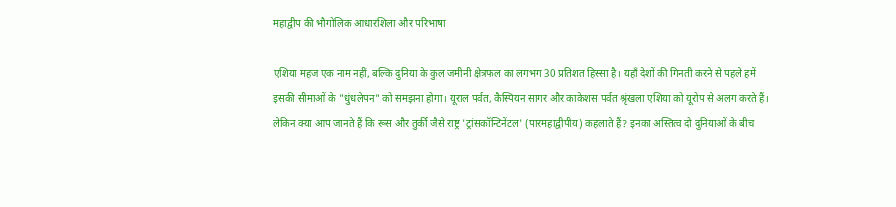महाद्वीप की भौगोलिक आधारशिला और परिभाषा

एशिया महज एक नाम नहीं, बल्कि दुनिया के कुल जमीनी क्षेत्रफल का लगभग 30 प्रतिशत हिस्सा है। यहाँ देशों की गिनती करने से पहले हमें इसकी सीमाओं के "धुंधलेपन" को समझना होगा। यूराल पर्वत, कैस्पियन सागर और काकेशस पर्वत श्रृंखला एशिया को यूरोप से अलग करते हैं। लेकिन क्या आप जानते हैं कि रूस और तुर्की जैसे राष्ट्र 'ट्रांसकॉन्टिनेंटल' (पारमहाद्वीपीय) कहलाते हैं? इनका अस्तित्व दो दुनियाओं के बीच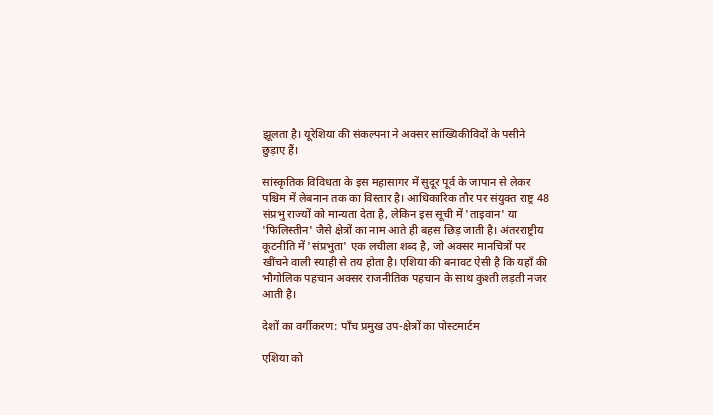झूलता है। यूरेशिया की संकल्पना ने अक्सर सांख्यिकीविदों के पसीने छुड़ाए हैं।

सांस्कृतिक विविधता के इस महासागर में सुदूर पूर्व के जापान से लेकर पश्चिम में लेबनान तक का विस्तार है। आधिकारिक तौर पर संयुक्त राष्ट्र 48 संप्रभु राज्यों को मान्यता देता है, लेकिन इस सूची में 'ताइवान' या 'फिलिस्तीन' जैसे क्षेत्रों का नाम आते ही बहस छिड़ जाती है। अंतरराष्ट्रीय कूटनीति में 'संप्रभुता' एक लचीला शब्द है, जो अक्सर मानचित्रों पर खींचने वाली स्याही से तय होता है। एशिया की बनावट ऐसी है कि यहाँ की भौगोलिक पहचान अक्सर राजनीतिक पहचान के साथ कुश्ती लड़ती नजर आती है।

देशों का वर्गीकरण: पाँच प्रमुख उप-क्षेत्रों का पोस्टमार्टम

एशिया को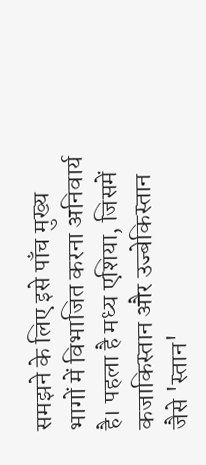समझने के लिए इसे पाँच मुख्य भागों में विभाजित करना अनिवार्य है। पहला है मध्य एशिया, जिसमें कजाकिस्तान और उज्बेकिस्तान जैसे 'स्तान'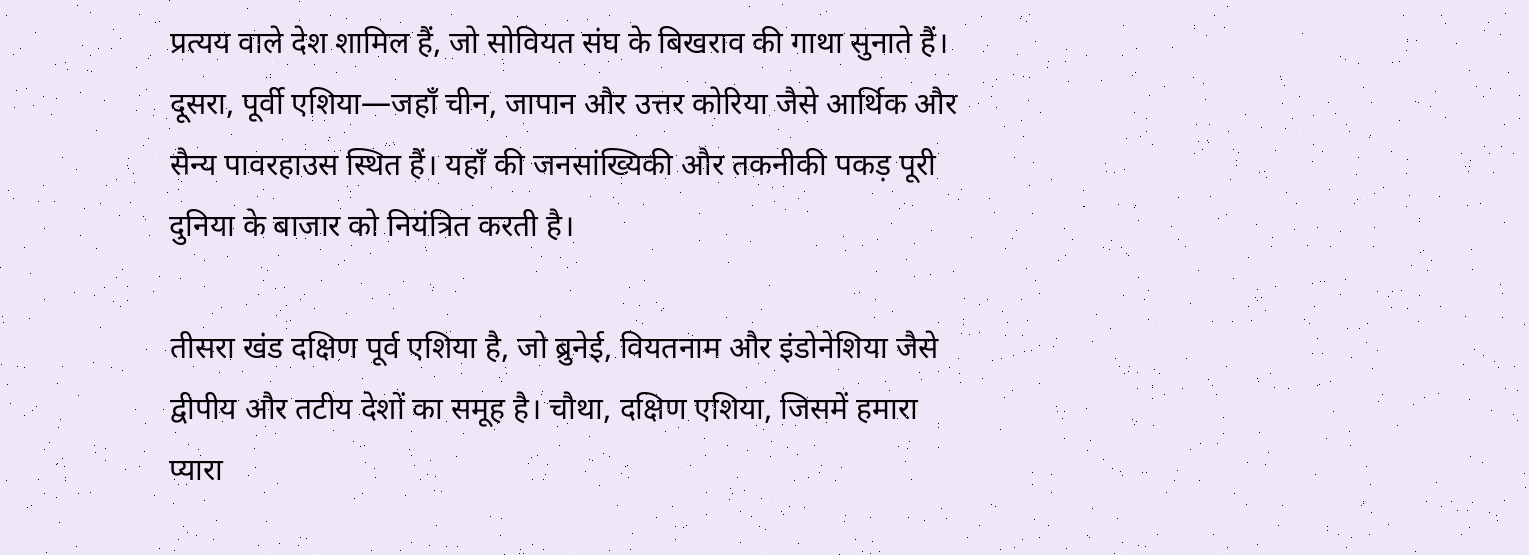प्रत्यय वाले देश शामिल हैं, जो सोवियत संघ के बिखराव की गाथा सुनाते हैं। दूसरा, पूर्वी एशिया—जहाँ चीन, जापान और उत्तर कोरिया जैसे आर्थिक और सैन्य पावरहाउस स्थित हैं। यहाँ की जनसांख्यिकी और तकनीकी पकड़ पूरी दुनिया के बाजार को नियंत्रित करती है।

तीसरा खंड दक्षिण पूर्व एशिया है, जो ब्रुनेई, वियतनाम और इंडोनेशिया जैसे द्वीपीय और तटीय देशों का समूह है। चौथा, दक्षिण एशिया, जिसमें हमारा प्यारा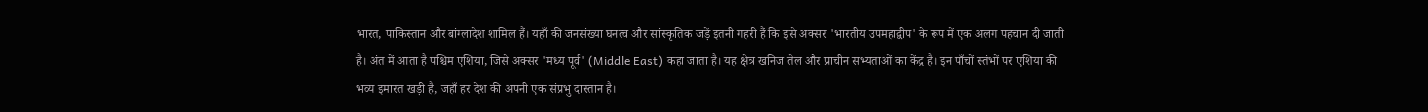भारत, पाकिस्तान और बांग्लादेश शामिल हैं। यहाँ की जनसंख्या घनत्व और सांस्कृतिक जड़ें इतनी गहरी हैं कि इसे अक्सर 'भारतीय उपमहाद्वीप' के रूप में एक अलग पहचान दी जाती है। अंत में आता है पश्चिम एशिया, जिसे अक्सर 'मध्य पूर्व' (Middle East) कहा जाता है। यह क्षेत्र खनिज तेल और प्राचीन सभ्यताओं का केंद्र है। इन पाँचों स्तंभों पर एशिया की भव्य इमारत खड़ी है, जहाँ हर देश की अपनी एक संप्रभु दास्तान है।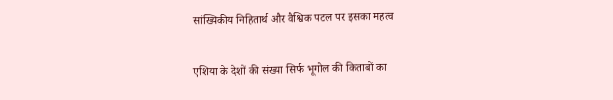सांख्यिकीय निहितार्थ और वैश्विक पटल पर इसका महत्व

एशिया के देशों की संख्या सिर्फ भूगोल की किताबों का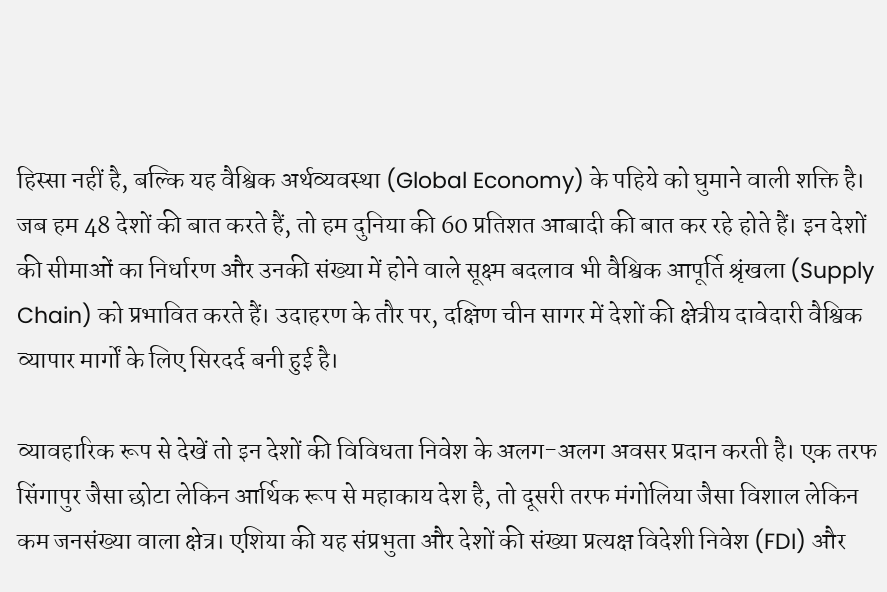हिस्सा नहीं है, बल्कि यह वैश्विक अर्थव्यवस्था (Global Economy) के पहिये को घुमाने वाली शक्ति है। जब हम 48 देशों की बात करते हैं, तो हम दुनिया की 60 प्रतिशत आबादी की बात कर रहे होते हैं। इन देशों की सीमाओं का निर्धारण और उनकी संख्या में होने वाले सूक्ष्म बदलाव भी वैश्विक आपूर्ति श्रृंखला (Supply Chain) को प्रभावित करते हैं। उदाहरण के तौर पर, दक्षिण चीन सागर में देशों की क्षेत्रीय दावेदारी वैश्विक व्यापार मार्गों के लिए सिरदर्द बनी हुई है।

व्यावहारिक रूप से देखें तो इन देशों की विविधता निवेश के अलग-अलग अवसर प्रदान करती है। एक तरफ सिंगापुर जैसा छोटा लेकिन आर्थिक रूप से महाकाय देश है, तो दूसरी तरफ मंगोलिया जैसा विशाल लेकिन कम जनसंख्या वाला क्षेत्र। एशिया की यह संप्रभुता और देशों की संख्या प्रत्यक्ष विदेशी निवेश (FDI) और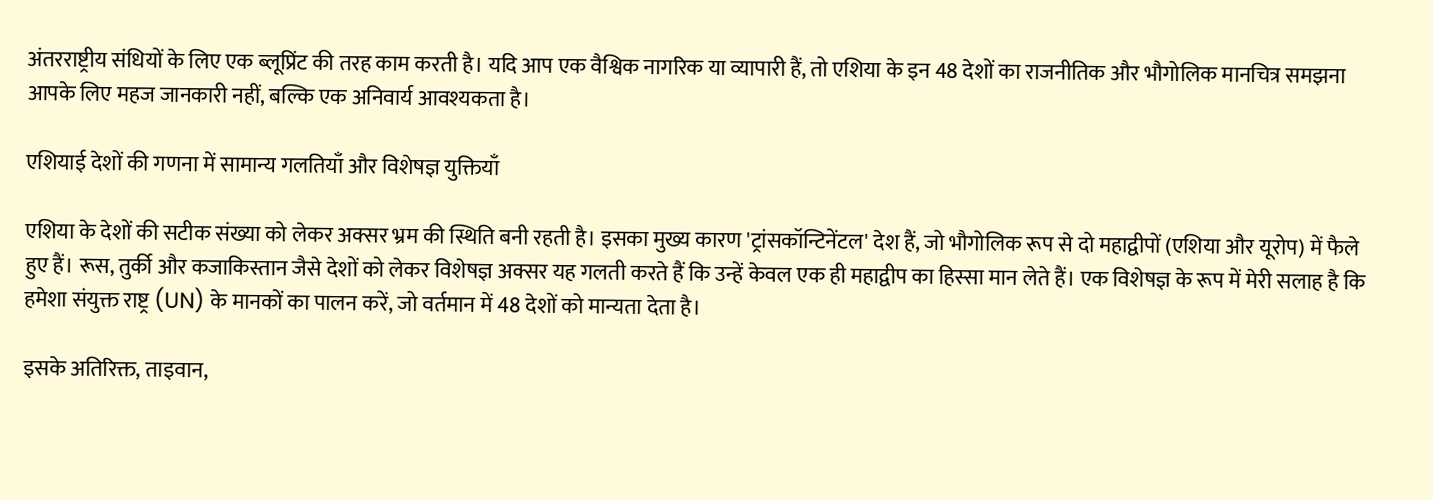अंतरराष्ट्रीय संधियों के लिए एक ब्लूप्रिंट की तरह काम करती है। यदि आप एक वैश्विक नागरिक या व्यापारी हैं, तो एशिया के इन 48 देशों का राजनीतिक और भौगोलिक मानचित्र समझना आपके लिए महज जानकारी नहीं, बल्कि एक अनिवार्य आवश्यकता है।

एशियाई देशों की गणना में सामान्य गलतियाँ और विशेषज्ञ युक्तियाँ

एशिया के देशों की सटीक संख्या को लेकर अक्सर भ्रम की स्थिति बनी रहती है। इसका मुख्य कारण 'ट्रांसकॉन्टिनेंटल' देश हैं, जो भौगोलिक रूप से दो महाद्वीपों (एशिया और यूरोप) में फैले हुए हैं। रूस, तुर्की और कजाकिस्तान जैसे देशों को लेकर विशेषज्ञ अक्सर यह गलती करते हैं कि उन्हें केवल एक ही महाद्वीप का हिस्सा मान लेते हैं। एक विशेषज्ञ के रूप में मेरी सलाह है कि हमेशा संयुक्त राष्ट्र (UN) के मानकों का पालन करें, जो वर्तमान में 48 देशों को मान्यता देता है।

इसके अतिरिक्त, ताइवान,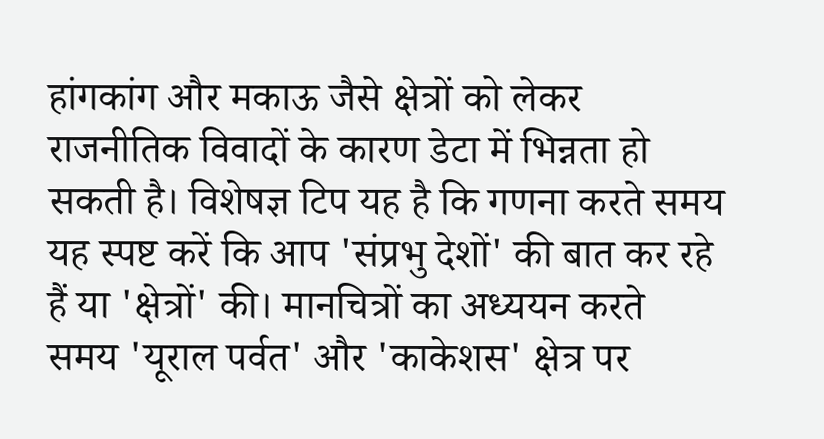हांगकांग और मकाऊ जैसे क्षेत्रों को लेकर राजनीतिक विवादों के कारण डेटा में भिन्नता हो सकती है। विशेषज्ञ टिप यह है कि गणना करते समय यह स्पष्ट करें कि आप 'संप्रभु देशों' की बात कर रहे हैं या 'क्षेत्रों' की। मानचित्रों का अध्ययन करते समय 'यूराल पर्वत' और 'काकेशस' क्षेत्र पर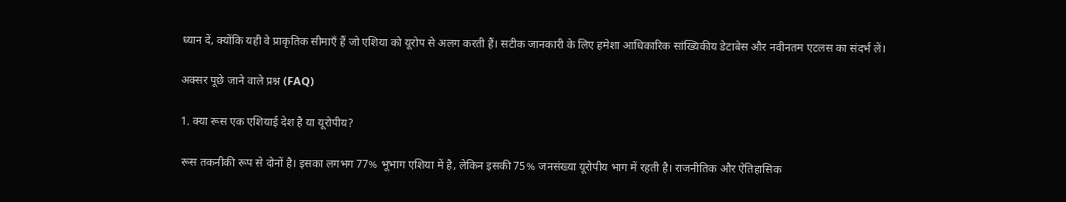ध्यान दें, क्योंकि यही वे प्राकृतिक सीमाएँ हैं जो एशिया को यूरोप से अलग करती हैं। सटीक जानकारी के लिए हमेशा आधिकारिक सांख्यिकीय डेटाबेस और नवीनतम एटलस का संदर्भ लें।

अक्सर पूछे जाने वाले प्रश्न (FAQ)

1. क्या रूस एक एशियाई देश है या यूरोपीय?

रूस तकनीकी रूप से दोनों है। इसका लगभग 77% भूभाग एशिया में है, लेकिन इसकी 75% जनसंख्या यूरोपीय भाग में रहती है। राजनीतिक और ऐतिहासिक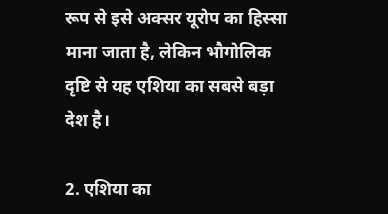रूप से इसे अक्सर यूरोप का हिस्सा माना जाता है, लेकिन भौगोलिक दृष्टि से यह एशिया का सबसे बड़ा देश है।

2. एशिया का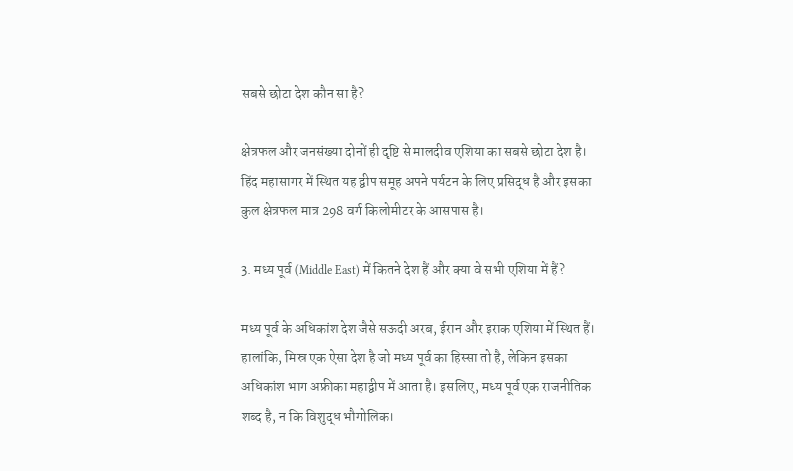सबसे छोटा देश कौन सा है?

क्षेत्रफल और जनसंख्या दोनों ही दृष्टि से मालदीव एशिया का सबसे छोटा देश है। हिंद महासागर में स्थित यह द्वीप समूह अपने पर्यटन के लिए प्रसिद्ध है और इसका कुल क्षेत्रफल मात्र 298 वर्ग किलोमीटर के आसपास है।

3. मध्य पूर्व (Middle East) में कितने देश हैं और क्या वे सभी एशिया में हैं?

मध्य पूर्व के अधिकांश देश जैसे सऊदी अरब, ईरान और इराक एशिया में स्थित हैं। हालांकि, मिस्र एक ऐसा देश है जो मध्य पूर्व का हिस्सा तो है, लेकिन इसका अधिकांश भाग अफ्रीका महाद्वीप में आता है। इसलिए, मध्य पूर्व एक राजनीतिक शब्द है, न कि विशुद्ध भौगोलिक।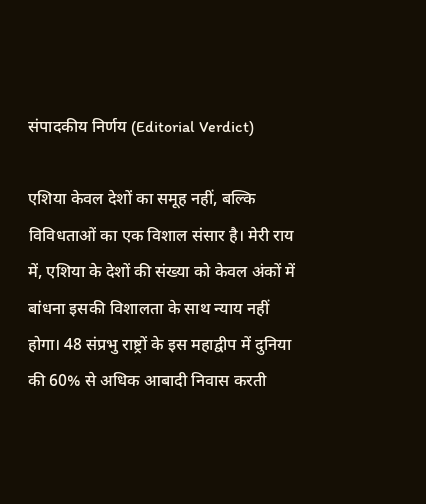संपादकीय निर्णय (Editorial Verdict)

एशिया केवल देशों का समूह नहीं, बल्कि विविधताओं का एक विशाल संसार है। मेरी राय में, एशिया के देशों की संख्या को केवल अंकों में बांधना इसकी विशालता के साथ न्याय नहीं होगा। 48 संप्रभु राष्ट्रों के इस महाद्वीप में दुनिया की 60% से अधिक आबादी निवास करती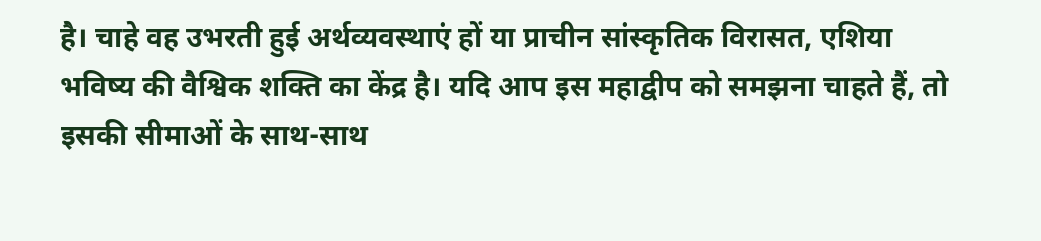है। चाहे वह उभरती हुई अर्थव्यवस्थाएं हों या प्राचीन सांस्कृतिक विरासत, एशिया भविष्य की वैश्विक शक्ति का केंद्र है। यदि आप इस महाद्वीप को समझना चाहते हैं, तो इसकी सीमाओं के साथ-साथ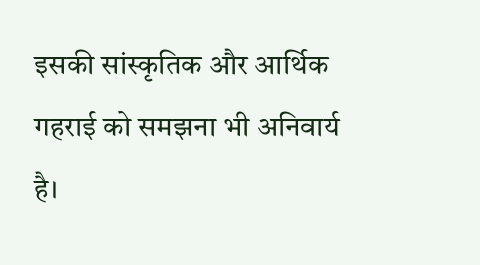इसकी सांस्कृतिक और आर्थिक गहराई को समझना भी अनिवार्य है।